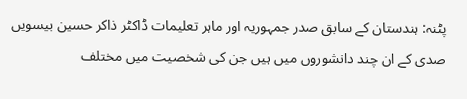پٹنہ: ہندستان کے سابق صدر جمہوریہ اور ماہر تعلیمات ڈاکٹر ذاکر حسین بیسویں صدی کے ان چند دانشوروں میں ہیں جن کی شخصیت میں مختلف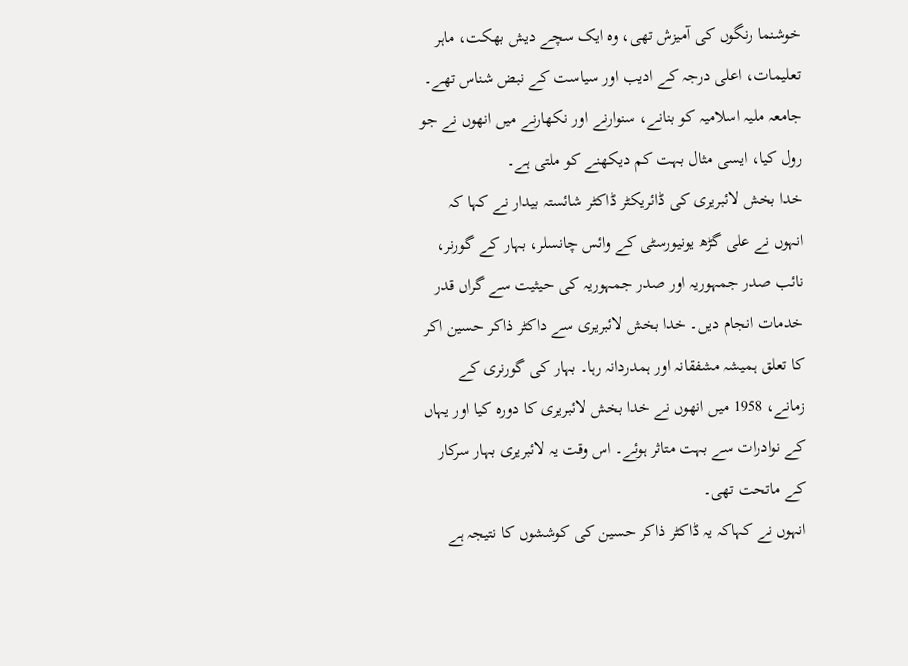خوشنما رنگوں کی آمیزش تھی، وہ ایک سچے دیش بھکت، ماہر تعلیمات، اعلی درجہ کے ادیب اور سیاست کے نبض شناس تھے۔ جامعہ ملیہ اسلامیہ کو بنانے، سنوارنے اور نکھارنے میں انھوں نے جو رول کیا، ایسی مثال بہت کم دیکھنے کو ملتی ہے۔
خدا بخش لائبریری کی ڈائریکٹر ڈاکٹر شائستہ بیدار نے کہا کہ انہوں نے علی گڑھ یونیورسٹی کے وائس چانسلر، بہار کے گورنر، نائب صدر جمہوریہ اور صدر جمہوریہ کی حیثیت سے گراں قدر خدمات انجام دیں۔ خدا بخش لائبریری سے داکٹر ذاکر حسین اکر کا تعلق ہمیشہ مشفقانہ اور ہمدردانہ رہا۔ بہار کی گورنری کے زمانے، 1958 میں انھوں نے خدا بخش لائبریری کا دورہ کیا اور یہاں کے نوادرات سے بہت متاثر ہوئے۔ اس وقت یہ لائبریری بہار سرکار کے ماتحت تھی۔
انہوں نے کہاکہ یہ ڈاکٹر ذاکر حسین کی کوششوں کا نتیجہ ہے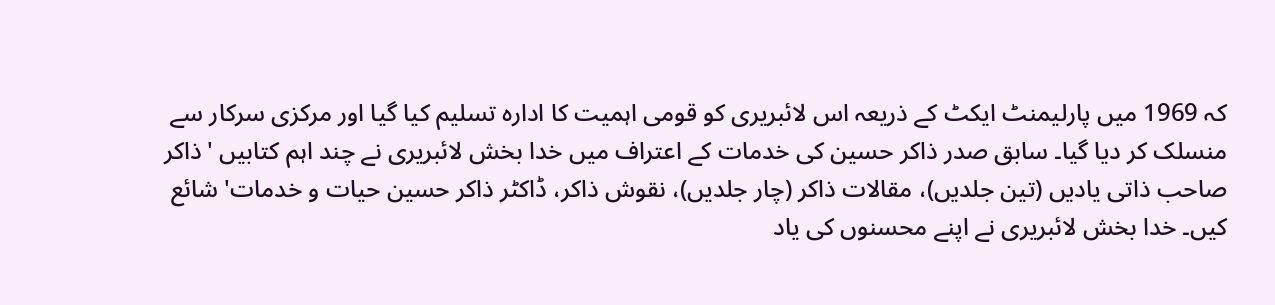کہ 1969 میں پارلیمنٹ ایکٹ کے ذریعہ اس لائبریری کو قومی اہمیت کا ادارہ تسلیم کیا گیا اور مرکزی سرکار سے منسلک کر دیا گیا۔ سابق صدر ذاکر حسین کی خدمات کے اعتراف میں خدا بخش لائبریری نے چند اہم کتابیں 'ذاکر صاحب ذاتی یادیں (تین جلدیں)، مقالات ذاکر (چار جلدیں)، نقوش ذاکر، ڈاکٹر ذاکر حسین حیات و خدمات' شائع کیں۔ خدا بخش لائبریری نے اپنے محسنوں کی یاد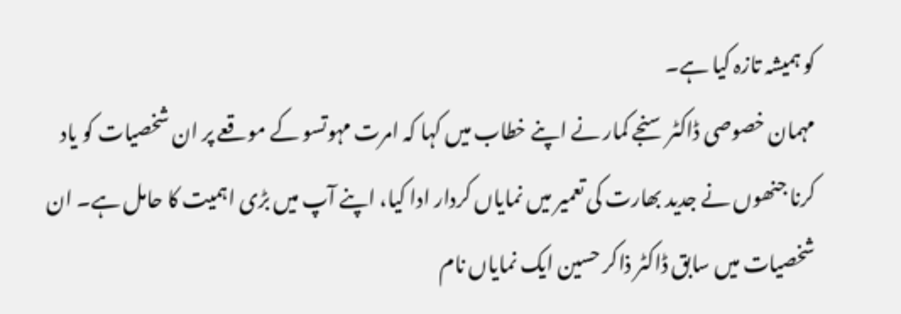کو ہمیشہ تازہ کیا ہے۔
مہمان خصوصی ڈاکٹر سنجے کمار نے اپنے خطاب میں کہا کہ امرت مہوتسو کے موقعے پر ان شخصیات کو یاد کرنا جنھوں نے جدید بھارت کی تعمیر میں نمایاں کردار ادا کیا، اپنے آپ میں بڑی اہمیت کا حامل ہے۔ ان شخصیات میں سابق ڈاکٹر ذاکر حسین ایک نمایاں نام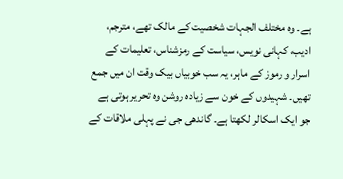ہے۔ وہ مختلف الجہات شخصیت کے مالک تھے، مترجم، ادیب، کہانی نویس، سیاست کے رمزشناس، تعلیمات کے اسرار و رموز کے ماہر، یہ سب خوبیاں بیک وقت ان میں جمع تھیں۔ شہیدوں کے خون سے زیادہ روشن وہ تحریر ہوتی ہے جو ایک اسکالر لکھتا ہے۔ گاندھی جی نے پہلی ملاقات کے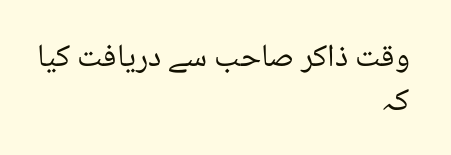وقت ذاکر صاحب سے دریافت کیا کہ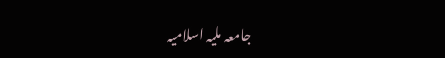جامعہ ملیہ اسلامیہ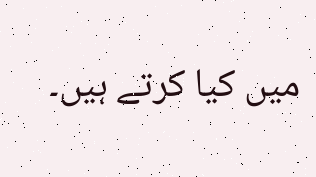میں کیا کرتے ہیں۔